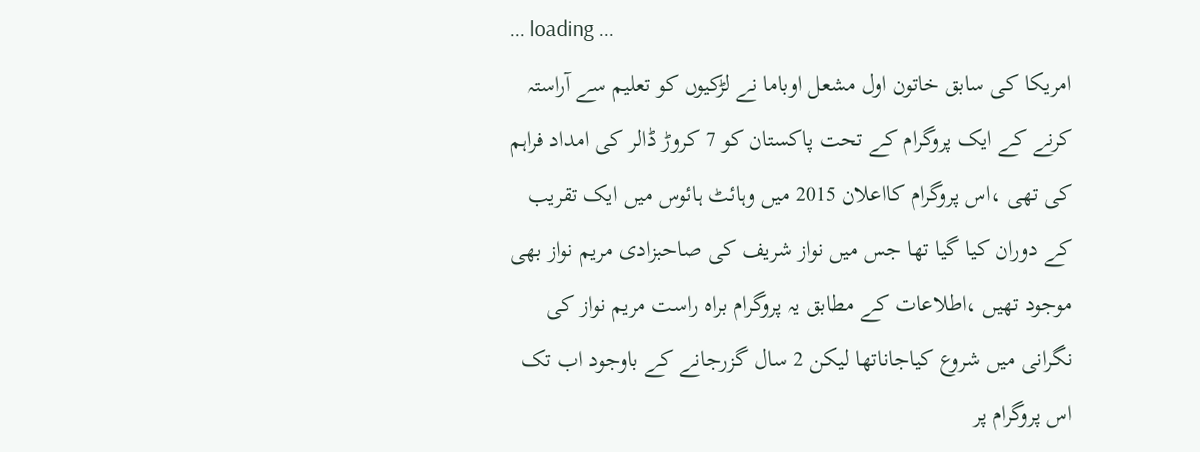... loading ...
امریکا کی سابق خاتون اول مشعل اوباما نے لڑکیوں کو تعلیم سے آراستہ کرنے کے ایک پروگرام کے تحت پاکستان کو 7 کروڑ ڈالر کی امداد فراہم کی تھی ،اس پروگرام کااعلان 2015 میں وہائٹ ہائوس میں ایک تقریب کے دوران کیا گیا تھا جس میں نواز شریف کی صاحبزادی مریم نواز بھی موجود تھیں ،اطلاعات کے مطابق یہ پروگرام براہ راست مریم نواز کی نگرانی میں شروع کیاجاناتھا لیکن 2 سال گزرجانے کے باوجود اب تک اس پروگرام پر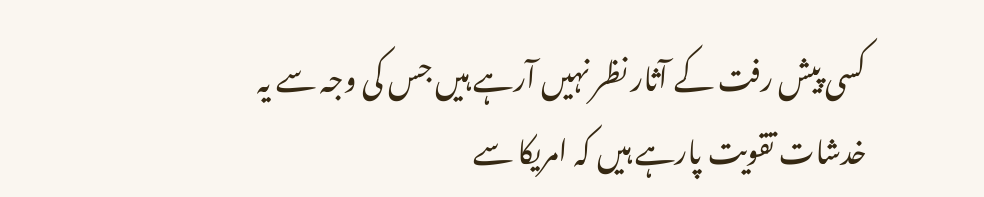کسی پیش رفت کے آثار نظر نہیں آرہے ہیں جس کی وجہ سے یہ خدشات تقویت پارہے ہیں کہ امریکا سے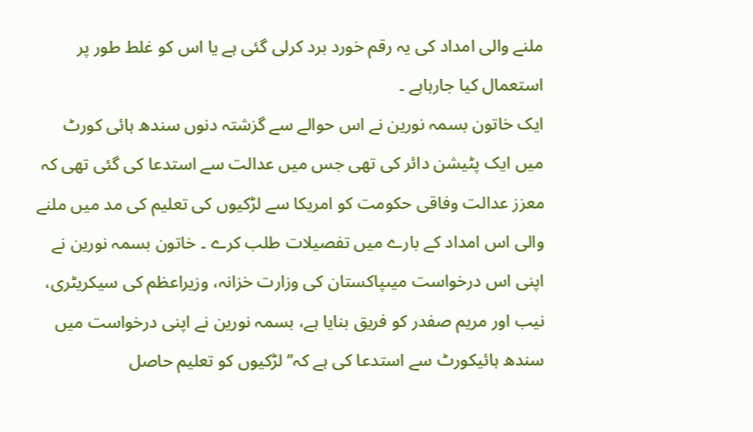ملنے والی امداد کی یہ رقم خورد برد کرلی گئی ہے یا اس کو غلط طور پر استعمال کیا جارہاہے ۔
ایک خاتون بسمہ نورین نے اس حوالے سے گزشتہ دنوں سندھ ہائی کورٹ میں ایک پٹیشن دائر کی تھی جس میں عدالت سے استدعا کی گئی تھی کہ معزز عدالت وفاقی حکومت کو امریکا سے لڑکیوں کی تعلیم کی مد میں ملنے والی اس امداد کے بارے میں تفصیلات طلب کرے ۔ خاتون بسمہ نورین نے اپنی اس درخواست میںپاکستان کی وزارت خزانہ، وزیراعظم کی سیکریٹری، نیب اور مریم صفدر کو فریق بنایا ہے، بسمہ نورین نے اپنی درخواست میں سندھ ہائیکورٹ سے استدعا کی ہے کہ’’ لڑکیوں کو تعلیم حاصل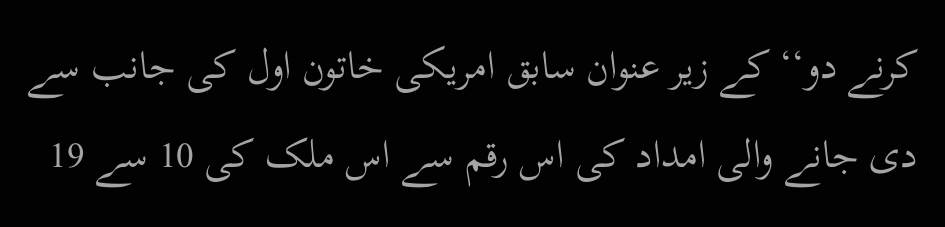کرنے دو‘‘ کے زیر عنوان سابق امریکی خاتون اول کی جانب سے دی جانے والی امداد کی اس رقم سے اس ملک کی 10 سے 19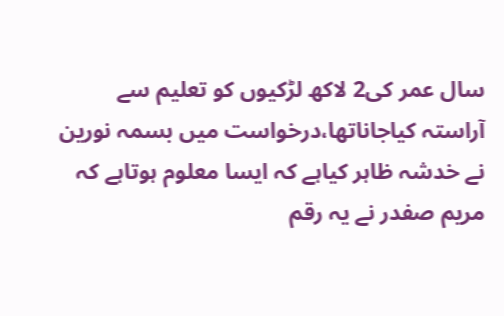سال عمر کی2 لاکھ لڑکیوں کو تعلیم سے آراستہ کیاجاناتھا،درخواست میں بسمہ نورین نے خدشہ ظاہر کیاہے کہ ایسا معلوم ہوتاہے کہ مریم صفدر نے یہ رقم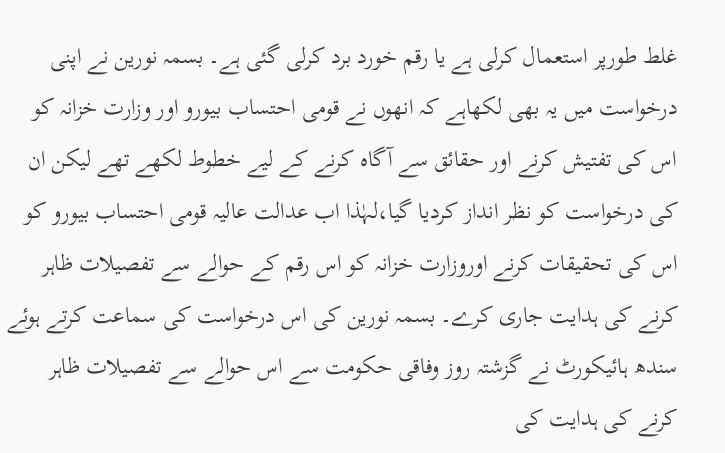غلط طورپر استعمال کرلی ہے یا رقم خورد برد کرلی گئی ہے۔ بسمہ نورین نے اپنی درخواست میں یہ بھی لکھاہے کہ انھوں نے قومی احتساب بیورو اور وزارت خزانہ کو اس کی تفتیش کرنے اور حقائق سے آگاہ کرنے کے لیے خطوط لکھے تھے لیکن ان کی درخواست کو نظر انداز کردیا گیا،لہٰذا اب عدالت عالیہ قومی احتساب بیورو کو اس کی تحقیقات کرنے اوروزارت خزانہ کو اس رقم کے حوالے سے تفصیلات ظاہر کرنے کی ہدایت جاری کرے۔ بسمہ نورین کی اس درخواست کی سماعت کرتے ہوئے سندھ ہائیکورٹ نے گزشتہ روز وفاقی حکومت سے اس حوالے سے تفصیلات ظاہر کرنے کی ہدایت کی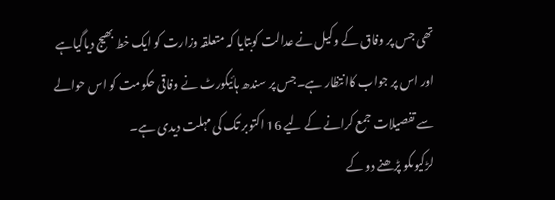تھی جس پر وفاق کے وکیل نے عدالت کوبتایا کہ متعلقہ وزارت کو ایک خط بھیج دیاگیاہے اور اس پر جواب کاانتظار ہے۔جس پر سندھ ہائیکورٹ نے وفاقی حکومت کو اس حوالے سے تفصیلات جمع کرانے کے لیے 16 اکتوبر تک کی مہلت دیدی ہے۔
لڑکیوںکو پڑھنے دو کے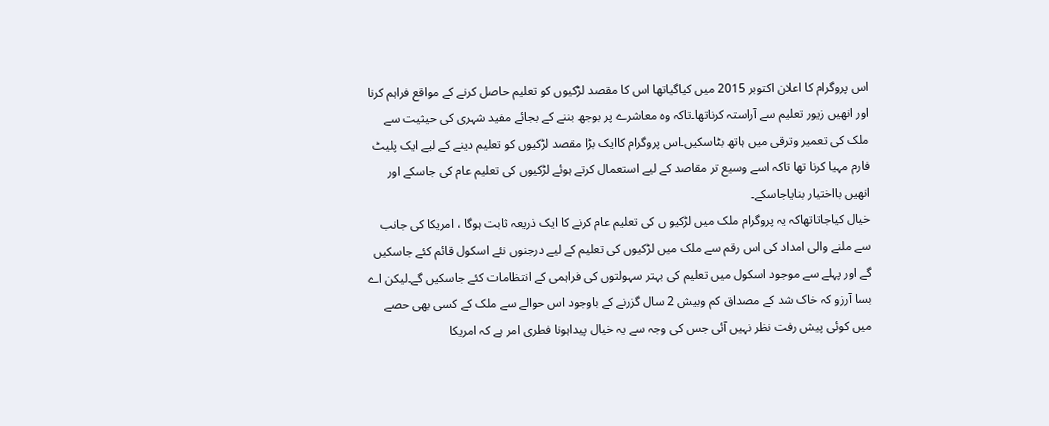اس پروگرام کا اعلان اکتوبر 2015 میں کیاگیاتھا اس کا مقصد لڑکیوں کو تعلیم حاصل کرنے کے مواقع فراہم کرنا اور انھیں زیور تعلیم سے آراستہ کرناتھا۔تاکہ وہ معاشرے پر بوجھ بننے کے بجائے مفید شہری کی حیثیت سے ملک کی تعمیر وترقی میں ہاتھ بٹاسکیں۔اس پروگرام کاایک بڑا مقصد لڑکیوں کو تعلیم دینے کے لیے ایک پلیٹ فارم مہیا کرنا تھا تاکہ اسے وسیع تر مقاصد کے لیے استعمال کرتے ہوئے لڑکیوں کی تعلیم عام کی جاسکے اور انھیں بااختیار بنایاجاسکے۔
خیال کیاجاتاتھاکہ یہ پروگرام ملک میں لڑکیو ں کی تعلیم عام کرنے کا ایک ذریعہ ثابت ہوگا ، امریکا کی جانب سے ملنے والی امداد کی اس رقم سے ملک میں لڑکیوں کی تعلیم کے لیے درجنوں نئے اسکول قائم کئے جاسکیں گے اور پہلے سے موجود اسکول میں تعلیم کی بہتر سہولتوں کی فراہمی کے انتظامات کئے جاسکیں گے۔لیکن اے بسا آرزو کہ خاک شد کے مصداق کم وبیش 2 سال گزرنے کے باوجود اس حوالے سے ملک کے کسی بھی حصے میں کوئی پیش رفت نظر نہیں آئی جس کی وجہ سے یہ خیال پیداہونا فطری امر ہے کہ امریکا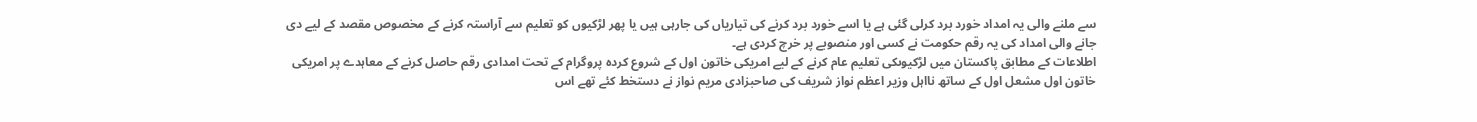سے ملنے والی یہ امداد خورد برد کرلی گئی ہے یا اسے خورد برد کرنے کی تیاریاں کی جارہی ہیں یا پھر لڑکیوں کو تعلیم سے آراستہ کرنے کے مخصوص مقصد کے لیے دی جانے والی امداد کی یہ رقم حکومت نے کسی اور منصوبے پر خرچ کردی ہے۔
اطلاعات کے مطابق پاکستان میں لڑکیوںکی تعلیم عام کرنے کے لیے امریکی خاتون اول کے شروع کردہ پروگرام کے تحت امدادی رقم حاصل کرنے کے معاہدے پر امریکی خاتون اول مشعل اول کے ساتھ نااہل وزیر اعظم نواز شریف کی صاحبزادی مریم نواز نے دستخط کئے تھے اس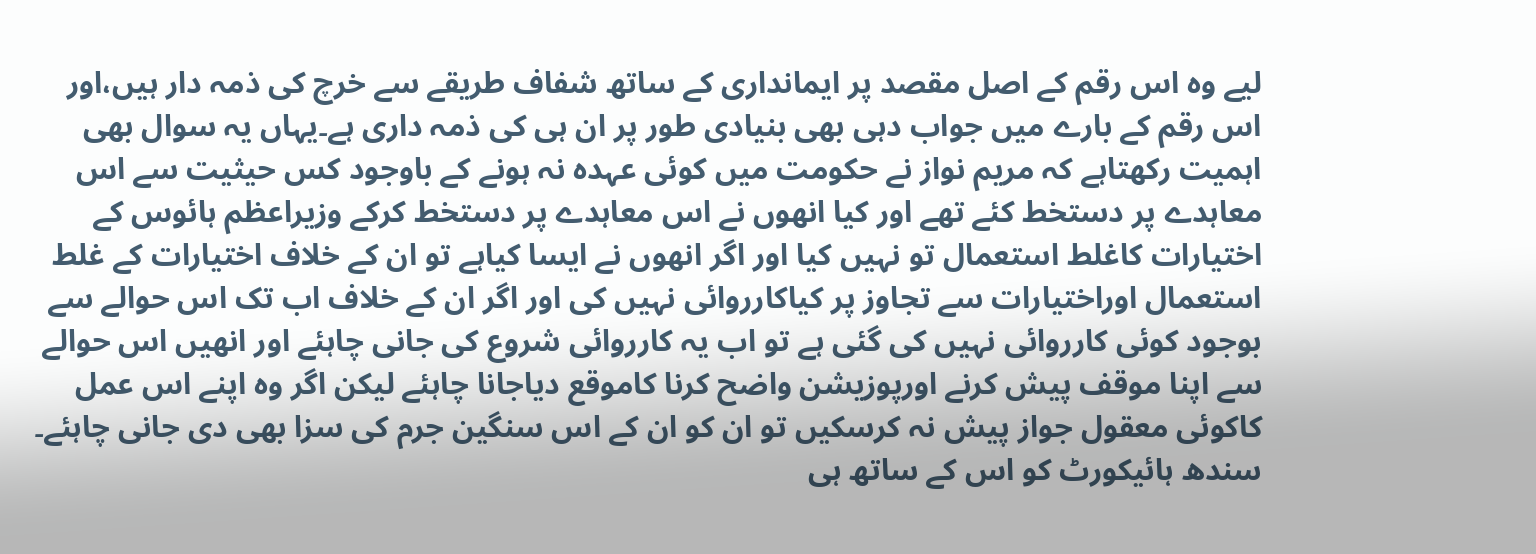لیے وہ اس رقم کے اصل مقصد پر ایمانداری کے ساتھ شفاف طریقے سے خرچ کی ذمہ دار ہیں،اور اس رقم کے بارے میں جواب دہی بھی بنیادی طور پر ان ہی کی ذمہ داری ہے۔یہاں یہ سوال بھی اہمیت رکھتاہے کہ مریم نواز نے حکومت میں کوئی عہدہ نہ ہونے کے باوجود کس حیثیت سے اس معاہدے پر دستخط کئے تھے اور کیا انھوں نے اس معاہدے پر دستخط کرکے وزیراعظم ہائوس کے اختیارات کاغلط استعمال تو نہیں کیا اور اگر انھوں نے ایسا کیاہے تو ان کے خلاف اختیارات کے غلط استعمال اوراختیارات سے تجاوز پر کیاکارروائی نہیں کی اور اگر ان کے خلاف اب تک اس حوالے سے بوجود کوئی کارروائی نہیں کی گئی ہے تو اب یہ کارروائی شروع کی جانی چاہئے اور انھیں اس حوالے سے اپنا موقف پیش کرنے اورپوزیشن واضح کرنا کاموقع دیاجانا چاہئے لیکن اگر وہ اپنے اس عمل کاکوئی معقول جواز پیش نہ کرسکیں تو ان کو ان کے اس سنگین جرم کی سزا بھی دی جانی چاہئے۔
سندھ ہائیکورٹ کو اس کے ساتھ ہی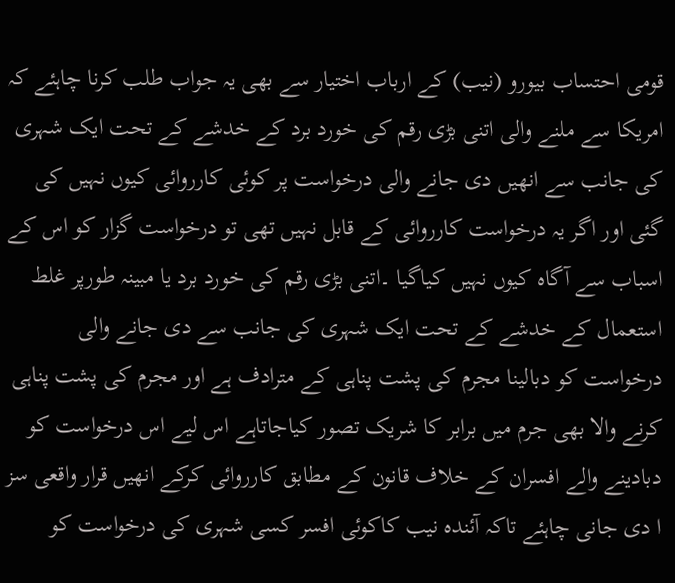قومی احتساب بیورو (نیب) کے ارباب اختیار سے بھی یہ جواب طلب کرنا چاہئے کہ امریکا سے ملنے والی اتنی بڑی رقم کی خورد برد کے خدشے کے تحت ایک شہری کی جانب سے انھیں دی جانے والی درخواست پر کوئی کارروائی کیوں نہیں کی گئی اور اگر یہ درخواست کارروائی کے قابل نہیں تھی تو درخواست گزار کو اس کے اسباب سے آگاہ کیوں نہیں کیاگیا ۔اتنی بڑی رقم کی خورد برد یا مبینہ طورپر غلط استعمال کے خدشے کے تحت ایک شہری کی جانب سے دی جانے والی درخواست کو دبالینا مجرم کی پشت پناہی کے مترادف ہے اور مجرم کی پشت پناہی کرنے والا بھی جرم میں برابر کا شریک تصور کیاجاتاہے اس لیے اس درخواست کو دبادینے والے افسران کے خلاف قانون کے مطابق کارروائی کرکے انھیں قرار واقعی سز ا دی جانی چاہئے تاکہ آئندہ نیب کاکوئی افسر کسی شہری کی درخواست کو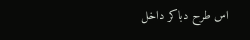اس طرح دباکر داخل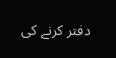دفتر کرنے کی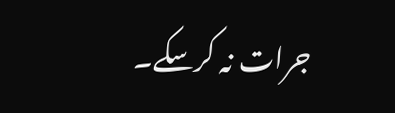جرات نہ کرسکے۔